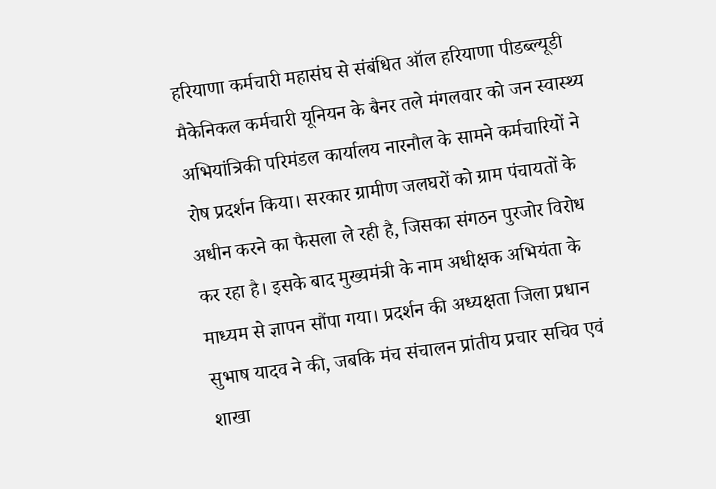हरियाणा कर्मचारी महासंघ से संबंधित ऑल हरियाणा पीडब्ल्यूडी मैकेनिकल कर्मचारी यूनियन के बैनर तले मंगलवार को जन स्वास्थ्य अभियांत्रिकी परिमंडल कार्यालय नारनौल के सामने कर्मचारियों ने रोष प्रदर्शन किया। सरकार ग्रामीण जलघरों को ग्राम पंचायतों के अधीन करने का फैसला ले रही है, जिसका संगठन पुरजोर विरोध कर रहा है। इसके बाद मुख्यमंत्री के नाम अधीक्षक अभियंता के माध्यम से ज्ञापन सौंपा गया। प्रदर्शन की अध्यक्षता जिला प्रधान सुभाष यादव ने की, जबकि मंच संचालन प्रांतीय प्रचार सचिव एवं शाखा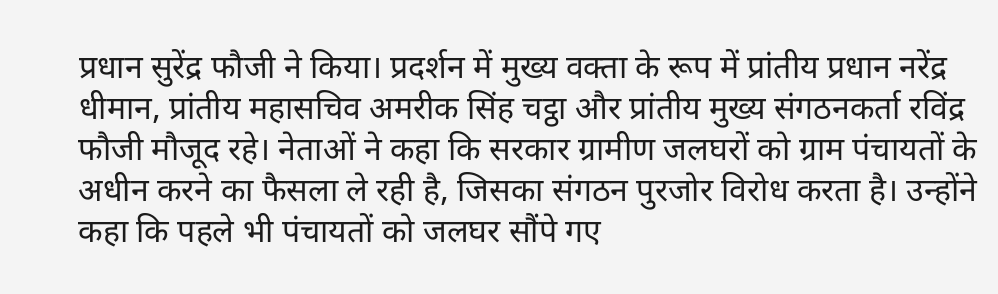प्रधान सुरेंद्र फौजी ने किया। प्रदर्शन में मुख्य वक्ता के रूप में प्रांतीय प्रधान नरेंद्र धीमान, प्रांतीय महासचिव अमरीक सिंह चट्ठा और प्रांतीय मुख्य संगठनकर्ता रविंद्र फौजी मौजूद रहे। नेताओं ने कहा कि सरकार ग्रामीण जलघरों को ग्राम पंचायतों के अधीन करने का फैसला ले रही है, जिसका संगठन पुरजोर विरोध करता है। उन्होंने कहा कि पहले भी पंचायतों को जलघर सौंपे गए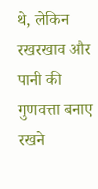थे, लेकिन रखरखाव और पानी की गुणवत्ता बनाए रखने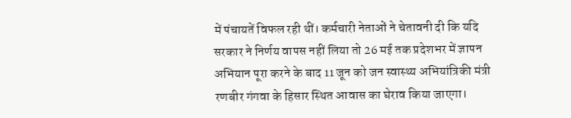में पंचायतें विफल रही थीं। कर्मचारी नेताओं ने चेतावनी दी कि यदि सरकार ने निर्णय वापस नहीं लिया तो 26 मई तक प्रदेशभर में ज्ञापन अभियान पूरा करने के बाद 11 जून को जन स्वास्थ्य अभियांत्रिकी मंत्री रणबीर गंगवा के हिसार स्थित आवास का घेराव किया जाएगा।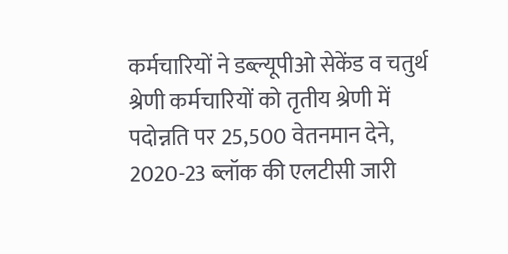कर्मचारियों ने डब्ल्यूपीओ सेकेंड व चतुर्थ श्रेणी कर्मचारियों को तृतीय श्रेणी में पदोन्नति पर 25,500 वेतनमान देने, 2020-23 ब्लॉक की एलटीसी जारी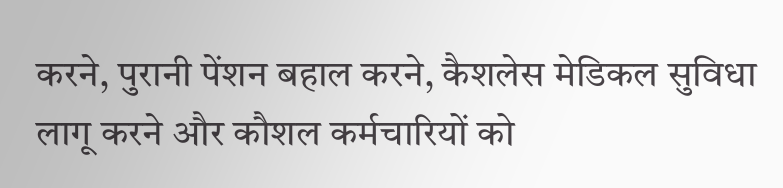करने, पुरानी पेंशन बहाल करने, कैशलेस मेडिकल सुविधा लागू करने और कौशल कर्मचारियों को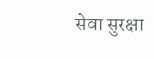सेवा सुरक्षा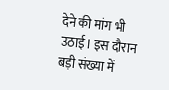देने की मांग भी उठाई। इस दौरान बड़ी संख्या में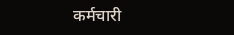कर्मचारी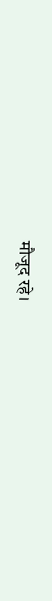मौजूद रहे।